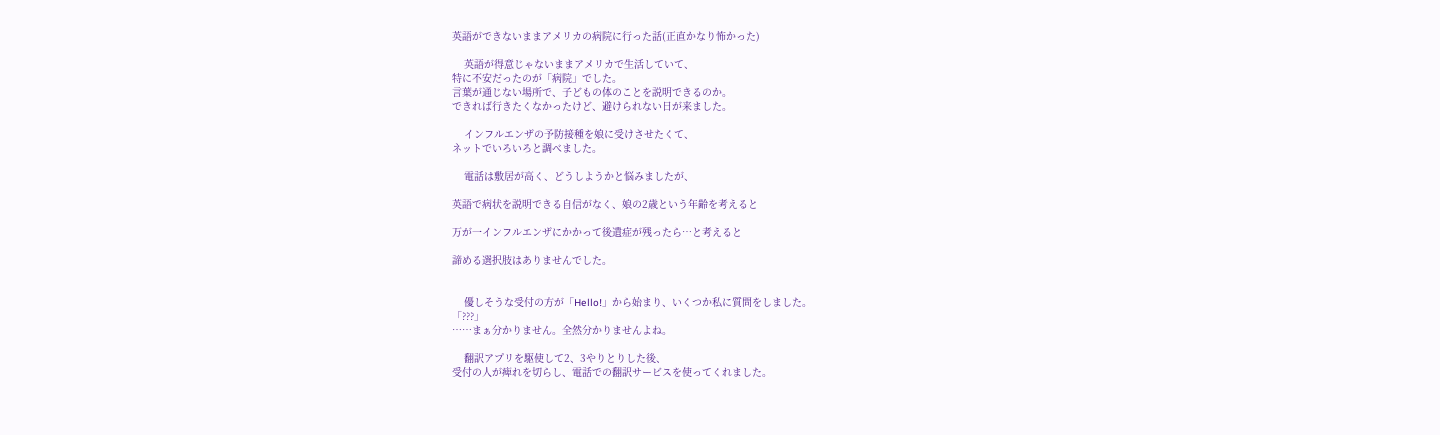英語ができないままアメリカの病院に行った話(正直かなり怖かった)

    英語が得意じゃないままアメリカで生活していて、
特に不安だったのが「病院」でした。
言葉が通じない場所で、子どもの体のことを説明できるのか。
できれば行きたくなかったけど、避けられない日が来ました。

    インフルエンザの予防接種を娘に受けさせたくて、
ネットでいろいろと調べました。

    電話は敷居が高く、どうしようかと悩みましたが、

英語で病状を説明できる自信がなく、娘の2歳という年齢を考えると

万が一インフルエンザにかかって後遺症が残ったら…と考えると

諦める選択肢はありませんでした。


    優しそうな受付の方が「Hello!」から始まり、いくつか私に質問をしました。
「???」
……まぁ分かりません。全然分かりませんよね。

    翻訳アプリを駆使して2、3やりとりした後、
受付の人が痺れを切らし、電話での翻訳サービスを使ってくれました。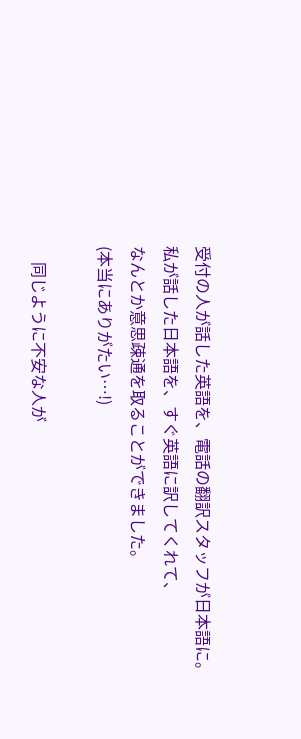受付の人が話した英語を、電話の翻訳スタッフが日本語に。
私が話した日本語を、すぐ英語に訳してくれて、
なんとか意思疎通を取ることができました。
(本当にありがたい…!)

    同じように不安な人が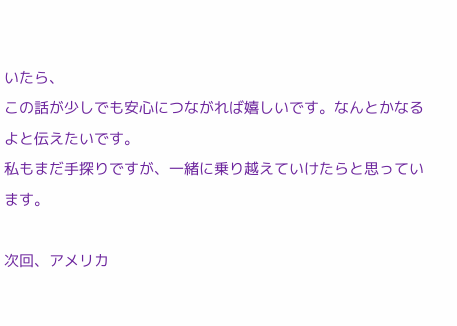いたら、
この話が少しでも安心につながれば嬉しいです。なんとかなるよと伝えたいです。
私もまだ手探りですが、一緒に乗り越えていけたらと思っています。

次回、アメリカ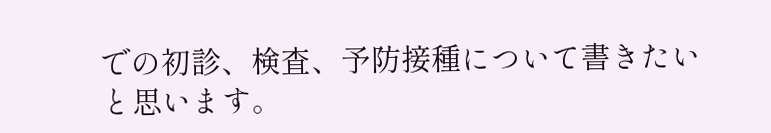での初診、検査、予防接種について書きたいと思います。